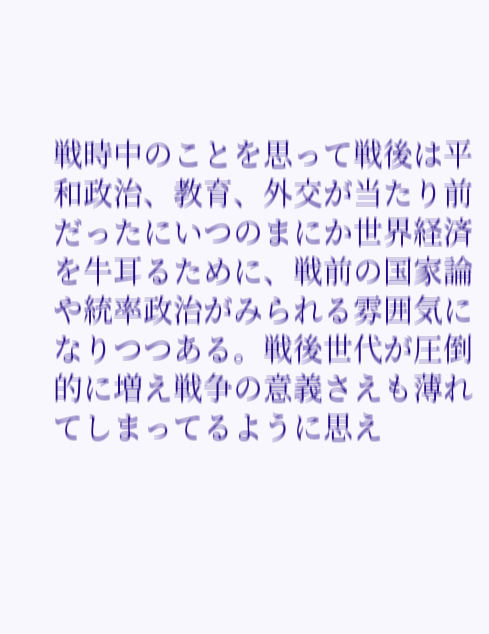戦時中のことを思って戦後は平和政治、教育、外交が当たり前だったにいつのまにか世界経済を牛耳るために、戦前の国家論や統率政治がみられる雰囲気になりつつある。戦後世代が圧倒的に増え戦争の意義さえも薄れてしまってるように思え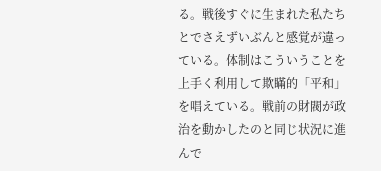る。戦後すぐに生まれた私たちとでさえずいぶんと感覚が違っている。体制はこういうことを上手く利用して欺瞞的「平和」を唱えている。戦前の財閥が政治を動かしたのと同じ状況に進んで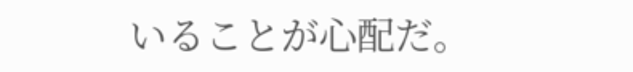いることが心配だ。